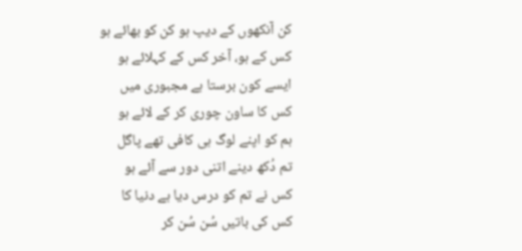کن آنکھوں کے دیپ ہو کن کو بھائے ہو
کس کے ہو، آخر کس کے کہلائے ہو
ایسے کون برستا ہے مجبوری میں
کس کا ساون چوری کر کے لائے ہو
ہم کو اپنے لوگ ہی کافی تھے پاگل
تم دُکھ دینے اتنی دور سے آئے ہو
کس نے تم کو درس دیا ہے دنیا کا
کس کی باتیں سُن سُن کر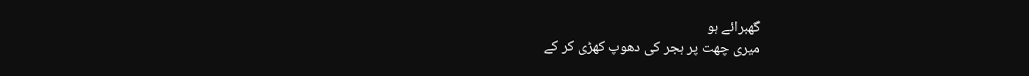گھبرائے ہو
میری چھت پر ہجر کی دھوپ کھڑی کر کے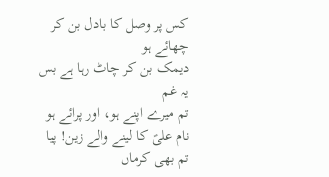کس پر وصل کا بادل بن کر چھائے ہو
دیمک بن کر چاٹ رہا ہے بس یہ غم
تم میرے اپنے ہو، اور پرائے ہو
نام علیؑ کا لینے والے زین! پیا
تم بھی کرماں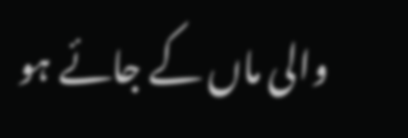والی ماں کے جائے ہو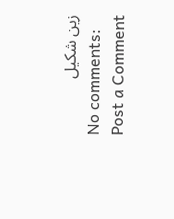زین شکیل
No comments:
Post a Comment